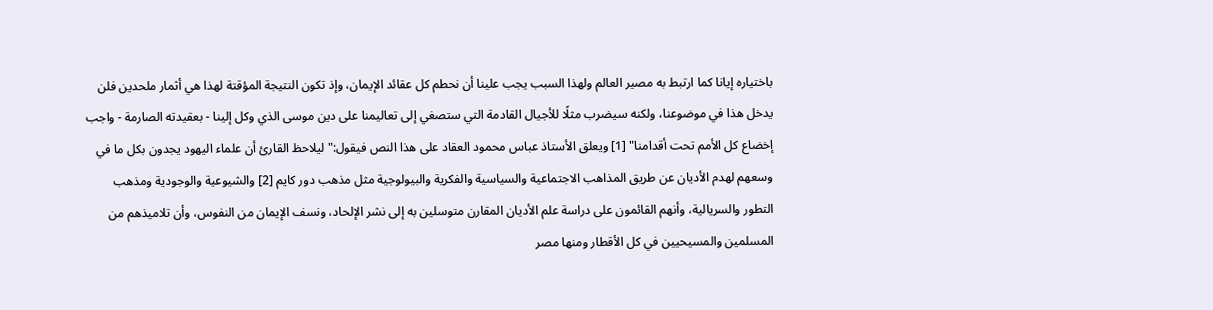باختياره إيانا كما ارتبط به مصير العالم ولهذا السبب يجب علينا أن نحطم كل عقائد الإيمان، وإذ تكون النتيجة المؤقتة لهذا هي أثمار ملحدين فلن يدخل هذا في موضوعنا، ولكنه سيضرب مثلًا للأجيال القادمة التي ستصغي إلى تعاليمنا على دين موسى الذي وكل إلينا - بعقيدته الصارمة - واجب إخضاع كل الأمم تحت أقدامنا" [1] ويعلق الأستاذ عباس محمود العقاد على هذا النص فيقول:"ليلاحظ القارئ أن علماء اليهود يجدون بكل ما في وسعهم لهدم الأديان عن طريق المذاهب الاجتماعية والسياسية والفكرية والبيولوجية مثل مذهب دور كايم [2] والشيوعية والوجودية ومذهب التطور والسريالية، وأنهم القائمون على دراسة علم الأديان المقارن متوسلين به إلى نشر الإلحاد، ونسف الإيمان من النفوس، وأن تلاميذهم من المسلمين والمسيحيين في كل الأقطار ومنها مصر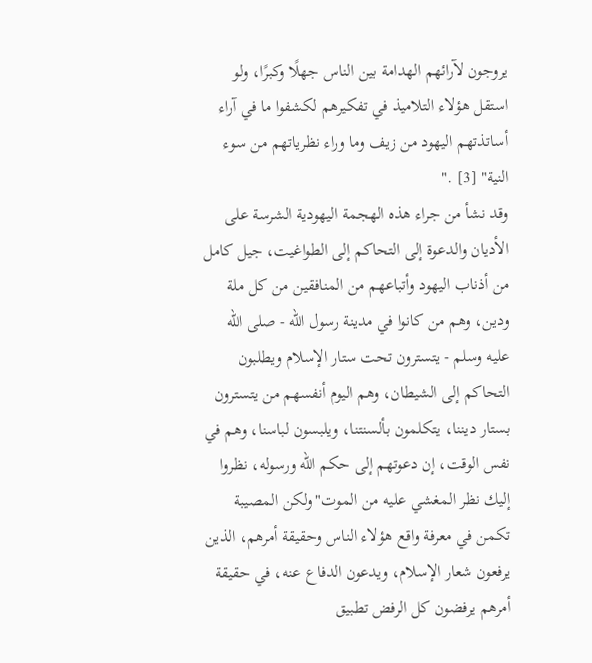يروجون لآرائهم الهدامة بين الناس جهلًا وكبرًا، ولو استقل هؤلاء التلاميذ في تفكيرهم لكشفوا ما في آراء أساتذتهم اليهود من زيف وما وراء نظرياتهم من سوء النية" [3] ."
وقد نشأ من جراء هذه الهجمة اليهودية الشرسة على الأديان والدعوة إلى التحاكم إلى الطواغيت، جيل كامل من أذناب اليهود وأتباعهم من المنافقين من كل ملة ودين، وهم من كانوا في مدينة رسول الله - صلى الله عليه وسلم - يتسترون تحت ستار الإسلام ويطلبون التحاكم إلى الشيطان، وهم اليوم أنفسهم من يتسترون بستار ديننا، يتكلمون بألسنتنا، ويلبسون لباسنا، وهم في نفس الوقت، إن دعوتهم إلى حكم الله ورسوله، نظروا إليك نظر المغشي عليه من الموت"ولكن المصيبة تكمن في معرفة واقع هؤلاء الناس وحقيقة أمرهم، الذين يرفعون شعار الإسلام، ويدعون الدفاع عنه، في حقيقة أمرهم يرفضون كل الرفض تطبيق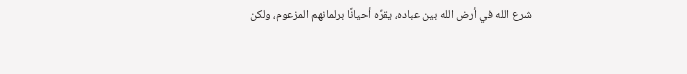شرع الله في أرض الله بين عباده، يقرِّه أحيانًا برلمانهم المزعوم، ولكن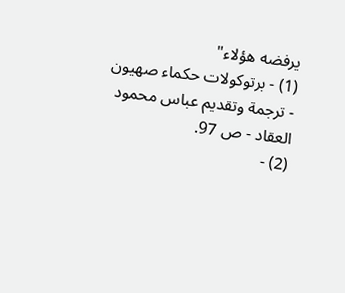يرفضه هؤلاء"
(1) - برتوكولات حكماء صهيون - ترجمة وتقديم عباس محمود العقاد - ص 97.
(2) -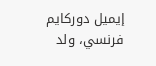إيميل دوركايم فرنسي، ولد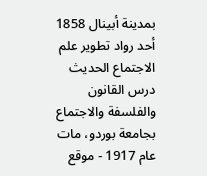بمدينة أبينال 1858 أحد رواد تطوير علم الاجتماع الحديث درس القانون والفلسفة والاجتماع بجامعة بوردو، مات عام 1917 - موقع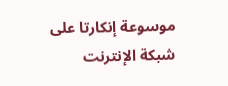موسوعة إنكارتا على شبكة الإنترنت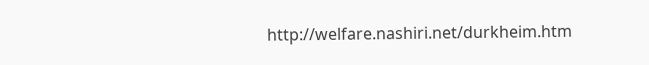http://welfare.nashiri.net/durkheim.htm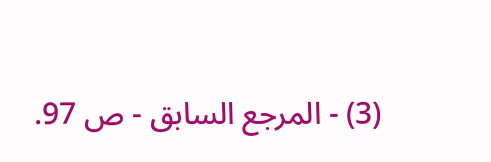(3) - المرجع السابق - ص 97.